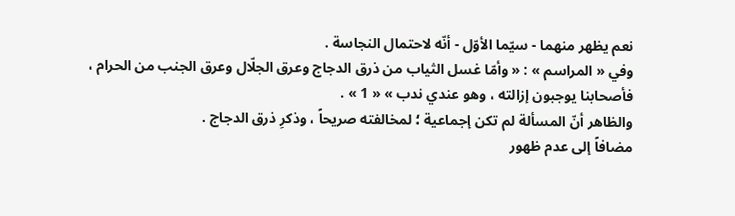نعم يظهر منهما - سيّما الأوّل - أنّه لاحتمال النجاسة .
وفي « المراسم » : « وأمّا غسل الثياب من ذرق الدجاج وعرق الجلّال وعرق الجنب من الحرام ، فأصحابنا يوجبون إزالته ، وهو عندي ندب » « 1 » .
والظاهر أنّ المسألة لم تكن إجماعية ؛ لمخالفته صريحاً ، وذكرِ ذرق الدجاج .
مضافاً إلى عدم ظهور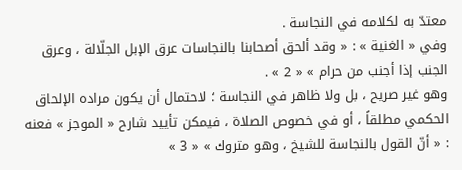معتدّ به لكلامه في النجاسة .
وفي « الغنية » : « وقد ألحق أصحابنا بالنجاسات عرق الإبل الجلّالة ، وعرق الجنب إذا أجنب من حرام » « 2 » .
وهو غير صريح ، بل ولا ظاهر في النجاسة ؛ لاحتمال أن يكون مراده الإلحاق الحكمي مطلقاً ، أو في خصوص الصلاة ، فيمكن تأييد شارح « الموجز » فعنه : « أنّ القول بالنجاسة للشيخ ، وهو متروك » « 3 »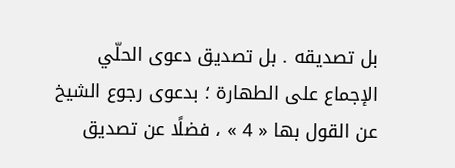بل تصديقه . بل تصديق دعوى الحلّي الإجماع على الطهارة ؛ بدعوى رجوع الشيخ عن القول بها « 4 » ، فضلًا عن تصديق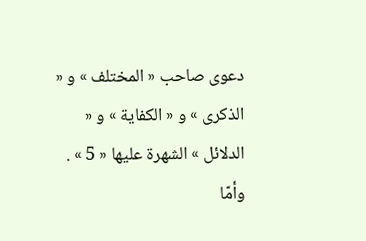دعوى صاحب « المختلف » و « الذكرى » و « الكفاية » و « الدلائل » الشهرة عليها « 5 » .
وأمّا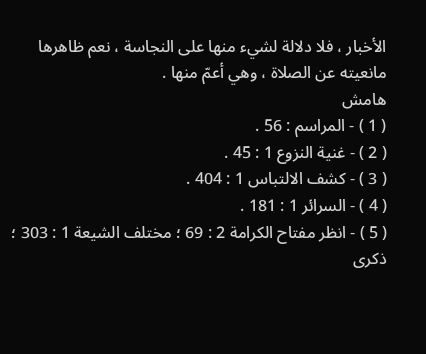الأخبار ، فلا دلالة لشيء منها على النجاسة ، نعم ظاهرها مانعيته عن الصلاة ، وهي أعمّ منها .
هامش
( 1 ) - المراسم : 56 .
( 2 ) - غنية النزوع 1 : 45 .
( 3 ) - كشف الالتباس 1 : 404 .
( 4 ) - السرائر 1 : 181 .
( 5 ) - انظر مفتاح الكرامة 2 : 69 ؛ مختلف الشيعة 1 : 303 ؛ ذكرى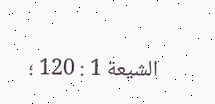الشيعة 1 : 120 ؛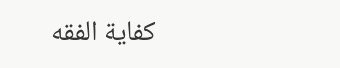كفاية الفقه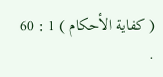( كفاية الأحكام ) 1 : 60 .